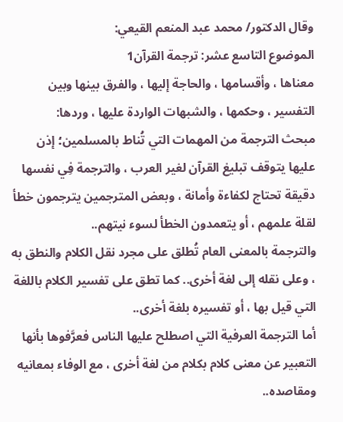وقال الدكتور/ محمد عبد المنعم القيعي:
الموضوع التاسع عشر: ترجمة القرآن1
معناها ، وأقسامها ، والحاجة إليها ، والفرق بينها وبين التفسير ، وحكمها ، والشبهات الواردة عليها ، وردها:
مبحث الترجمة من المهمات التي تُناط بالمسلمين؛ إذن عليها يتوقف تبليغ القرآن لغير العرب ، والترجمة فِي نفسها دقيقة تحتاج لكفاءة وأمانة ، وبعض المترجمين يترجمون خطأ لقلة علمهم ، أو يتعمدون الخطأ لسوء نيتهم..
والترجمة بالمعنى العام تُطلق على مجرد نقل الكلام والنطق به ، وعلى نقله إلى لغة أخرى.. كما تطق على تفسير الكلام باللغة التي قيل بها ، أو تفسيره بلغة أخرى..
أما الترجمة العرفية التي اصطلح عليها الناس فعرَّفوها بأنها التعبير عن معنى كلام بكلام من لغة أخرى ، مع الوفاء بمعانيه ومقاصده..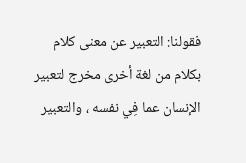فقولنا: التعبير عن معنى كلام بكلام من لغة أخرى مخرج لتعبير الإنسان عما فِي نفسه ، والتعبير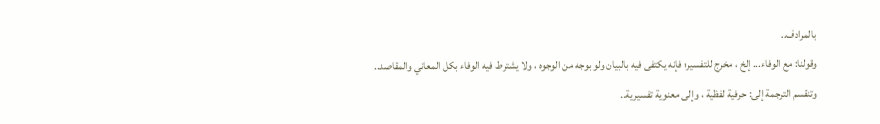بالمرادف..
وقولنا: مع الوفاء... إلخ ، مخرج للتفسير؛ فإنه يكتفى فيه بالبيان ولو بوجه من الوجوه ، ولا يشترط فيه الوفاء بكل المعاني والمقاصد..
وتنقسم الترجمة إلى: حرفية لفظية ، وإلى معنوية تفسيرية..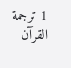1 ترجمة القرآن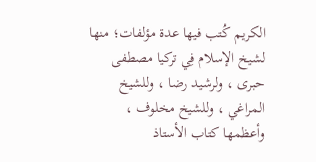الكريم كُتب فيها عدة مؤلفات؛ منها لشيخ الإسلام فِي تركيا مصطفى حبرى ، ولرشيد رضا ، وللشيخ المراغي ، وللشيخ مخلوف ، وأعظمها كتاب الأستاذ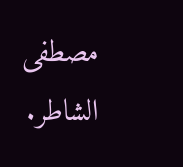مصطفى الشاطر.